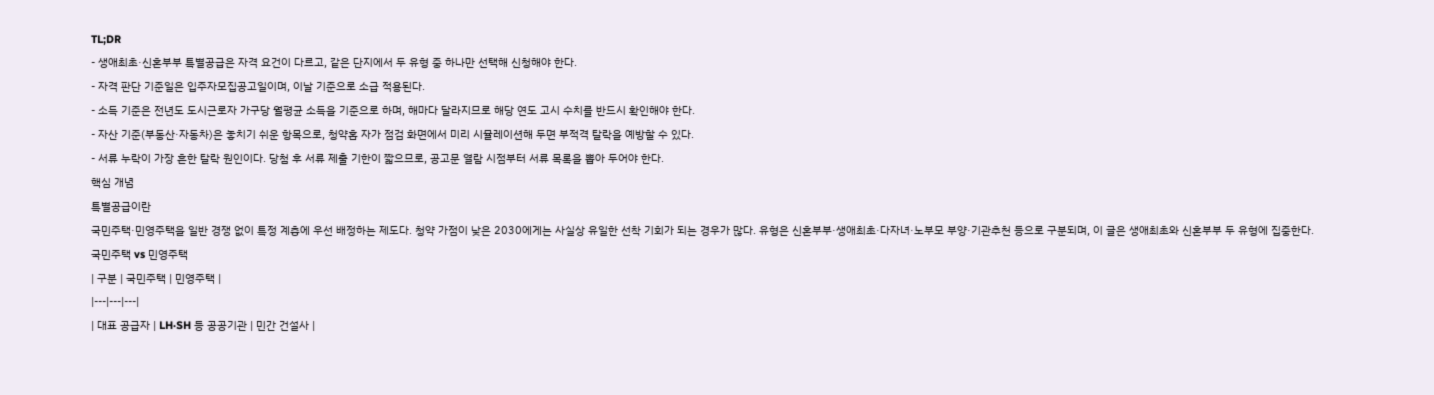TL;DR
- 생애최초·신혼부부 특별공급은 자격 요건이 다르고, 같은 단지에서 두 유형 중 하나만 선택해 신청해야 한다.
- 자격 판단 기준일은 입주자모집공고일이며, 이날 기준으로 소급 적용된다.
- 소득 기준은 전년도 도시근로자 가구당 월평균 소득을 기준으로 하며, 해마다 달라지므로 해당 연도 고시 수치를 반드시 확인해야 한다.
- 자산 기준(부동산·자동차)은 놓치기 쉬운 항목으로, 청약홈 자가 점검 화면에서 미리 시뮬레이션해 두면 부적격 탈락을 예방할 수 있다.
- 서류 누락이 가장 흔한 탈락 원인이다. 당첨 후 서류 제출 기한이 짧으므로, 공고문 열람 시점부터 서류 목록을 뽑아 두어야 한다.
핵심 개념
특별공급이란
국민주택·민영주택을 일반 경쟁 없이 특정 계층에 우선 배정하는 제도다. 청약 가점이 낮은 2030에게는 사실상 유일한 선착 기회가 되는 경우가 많다. 유형은 신혼부부·생애최초·다자녀·노부모 부양·기관추천 등으로 구분되며, 이 글은 생애최초와 신혼부부 두 유형에 집중한다.
국민주택 vs 민영주택
| 구분 | 국민주택 | 민영주택 |
|---|---|---|
| 대표 공급자 | LH·SH 등 공공기관 | 민간 건설사 |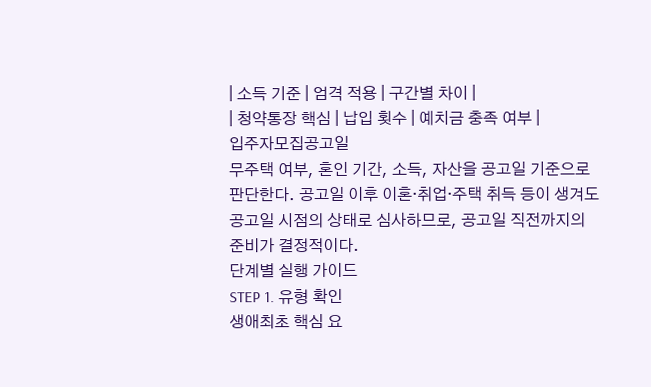| 소득 기준 | 엄격 적용 | 구간별 차이 |
| 청약통장 핵심 | 납입 횟수 | 예치금 충족 여부 |
입주자모집공고일
무주택 여부, 혼인 기간, 소득, 자산을 공고일 기준으로 판단한다. 공고일 이후 이혼·취업·주택 취득 등이 생겨도 공고일 시점의 상태로 심사하므로, 공고일 직전까지의 준비가 결정적이다.
단계별 실행 가이드
STEP 1. 유형 확인
생애최초 핵심 요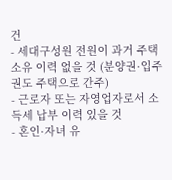건
- 세대구성원 전원이 과거 주택 소유 이력 없을 것 (분양권·입주권도 주택으로 간주)
- 근로자 또는 자영업자로서 소득세 납부 이력 있을 것
- 혼인·자녀 유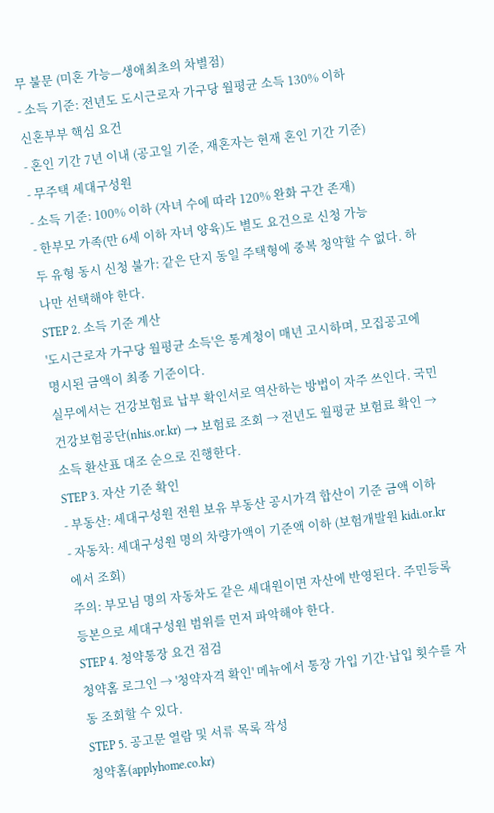무 불문 (미혼 가능—생애최초의 차별점)
- 소득 기준: 전년도 도시근로자 가구당 월평균 소득 130% 이하
신혼부부 핵심 요건
- 혼인 기간 7년 이내 (공고일 기준, 재혼자는 현재 혼인 기간 기준)
- 무주택 세대구성원
- 소득 기준: 100% 이하 (자녀 수에 따라 120% 완화 구간 존재)
- 한부모 가족(만 6세 이하 자녀 양육)도 별도 요건으로 신청 가능
두 유형 동시 신청 불가: 같은 단지 동일 주택형에 중복 청약할 수 없다. 하나만 선택해야 한다.
STEP 2. 소득 기준 계산
'도시근로자 가구당 월평균 소득'은 통계청이 매년 고시하며, 모집공고에 명시된 금액이 최종 기준이다.
실무에서는 건강보험료 납부 확인서로 역산하는 방법이 자주 쓰인다. 국민건강보험공단(nhis.or.kr) → 보험료 조회 → 전년도 월평균 보험료 확인 → 소득 환산표 대조 순으로 진행한다.
STEP 3. 자산 기준 확인
- 부동산: 세대구성원 전원 보유 부동산 공시가격 합산이 기준 금액 이하
- 자동차: 세대구성원 명의 차량가액이 기준액 이하 (보험개발원 kidi.or.kr에서 조회)
주의: 부모님 명의 자동차도 같은 세대원이면 자산에 반영된다. 주민등록등본으로 세대구성원 범위를 먼저 파악해야 한다.
STEP 4. 청약통장 요건 점검
청약홈 로그인 → '청약자격 확인' 메뉴에서 통장 가입 기간·납입 횟수를 자동 조회할 수 있다.
STEP 5. 공고문 열람 및 서류 목록 작성
청약홈(applyhome.co.kr)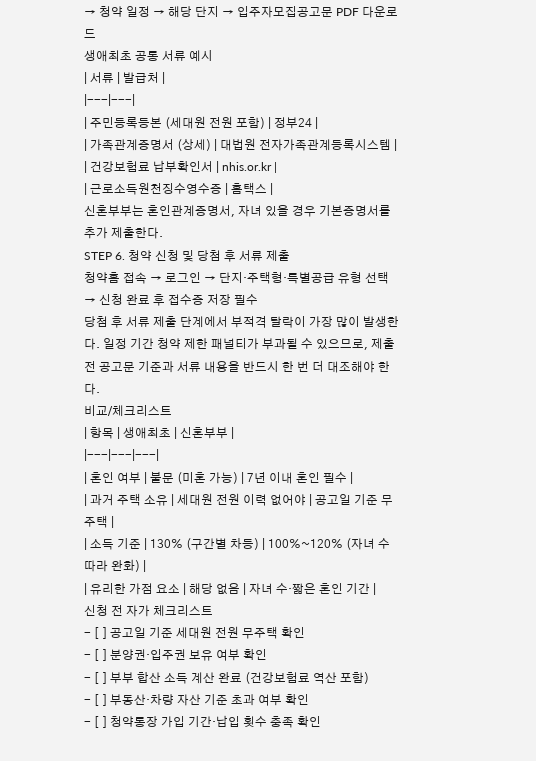→ 청약 일정 → 해당 단지 → 입주자모집공고문 PDF 다운로드
생애최초 공통 서류 예시
| 서류 | 발급처 |
|---|---|
| 주민등록등본 (세대원 전원 포함) | 정부24 |
| 가족관계증명서 (상세) | 대법원 전자가족관계등록시스템 |
| 건강보험료 납부확인서 | nhis.or.kr |
| 근로소득원천징수영수증 | 홈택스 |
신혼부부는 혼인관계증명서, 자녀 있을 경우 기본증명서를 추가 제출한다.
STEP 6. 청약 신청 및 당첨 후 서류 제출
청약홈 접속 → 로그인 → 단지·주택형·특별공급 유형 선택 → 신청 완료 후 접수증 저장 필수
당첨 후 서류 제출 단계에서 부적격 탈락이 가장 많이 발생한다. 일정 기간 청약 제한 패널티가 부과될 수 있으므로, 제출 전 공고문 기준과 서류 내용을 반드시 한 번 더 대조해야 한다.
비교/체크리스트
| 항목 | 생애최초 | 신혼부부 |
|---|---|---|
| 혼인 여부 | 불문 (미혼 가능) | 7년 이내 혼인 필수 |
| 과거 주택 소유 | 세대원 전원 이력 없어야 | 공고일 기준 무주택 |
| 소득 기준 | 130% (구간별 차등) | 100%~120% (자녀 수 따라 완화) |
| 유리한 가점 요소 | 해당 없음 | 자녀 수·짧은 혼인 기간 |
신청 전 자가 체크리스트
- [ ] 공고일 기준 세대원 전원 무주택 확인
- [ ] 분양권·입주권 보유 여부 확인
- [ ] 부부 합산 소득 계산 완료 (건강보험료 역산 포함)
- [ ] 부동산·차량 자산 기준 초과 여부 확인
- [ ] 청약통장 가입 기간·납입 횟수 충족 확인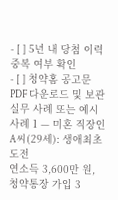- [ ] 5년 내 당첨 이력 중복 여부 확인
- [ ] 청약홈 공고문 PDF 다운로드 및 보관
실무 사례 또는 예시
사례 1 — 미혼 직장인 A씨(29세): 생애최초 도전
연소득 3,600만 원, 청약통장 가입 3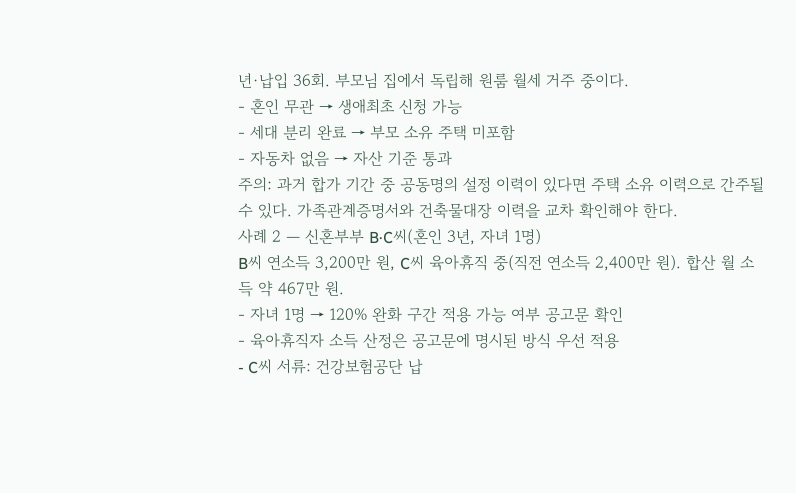년·납입 36회. 부모님 집에서 독립해 원룸 월세 거주 중이다.
- 혼인 무관 → 생애최초 신청 가능
- 세대 분리 완료 → 부모 소유 주택 미포함
- 자동차 없음 → 자산 기준 통과
주의: 과거 합가 기간 중 공동명의 설정 이력이 있다면 주택 소유 이력으로 간주될 수 있다. 가족관계증명서와 건축물대장 이력을 교차 확인해야 한다.
사례 2 — 신혼부부 B·C씨(혼인 3년, 자녀 1명)
B씨 연소득 3,200만 원, C씨 육아휴직 중(직전 연소득 2,400만 원). 합산 월 소득 약 467만 원.
- 자녀 1명 → 120% 완화 구간 적용 가능 여부 공고문 확인
- 육아휴직자 소득 산정은 공고문에 명시된 방식 우선 적용
- C씨 서류: 건강보험공단 납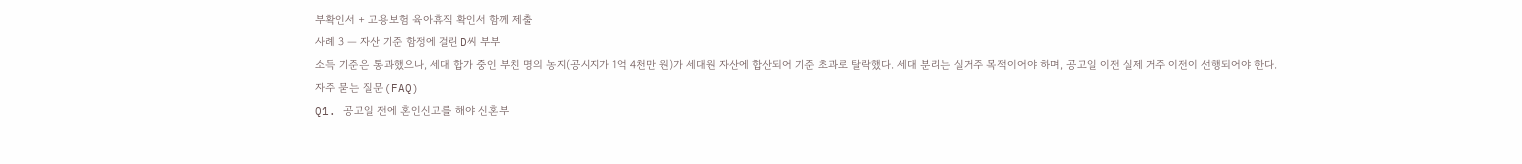부확인서 + 고용보험 육아휴직 확인서 함께 제출
사례 3 — 자산 기준 함정에 걸린 D씨 부부
소득 기준은 통과했으나, 세대 합가 중인 부친 명의 농지(공시지가 1억 4천만 원)가 세대원 자산에 합산되어 기준 초과로 탈락했다. 세대 분리는 실거주 목적이어야 하며, 공고일 이전 실제 거주 이전이 선행되어야 한다.
자주 묻는 질문(FAQ)
Q1. 공고일 전에 혼인신고를 해야 신혼부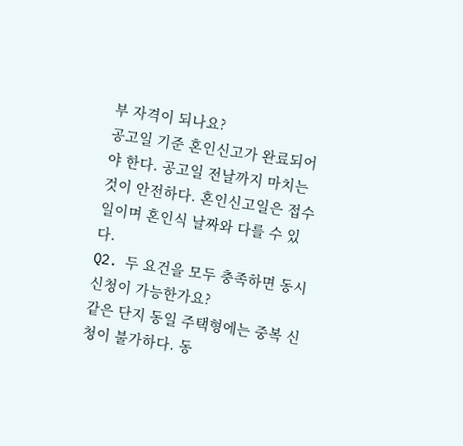부 자격이 되나요?
공고일 기준 혼인신고가 완료되어야 한다. 공고일 전날까지 마치는 것이 안전하다. 혼인신고일은 접수일이며 혼인식 날짜와 다를 수 있다.
Q2. 두 요건을 모두 충족하면 동시 신청이 가능한가요?
같은 단지 동일 주택형에는 중복 신청이 불가하다. 동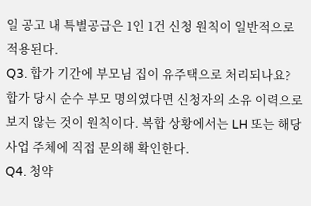일 공고 내 특별공급은 1인 1건 신청 원칙이 일반적으로 적용된다.
Q3. 합가 기간에 부모님 집이 유주택으로 처리되나요?
합가 당시 순수 부모 명의였다면 신청자의 소유 이력으로 보지 않는 것이 원칙이다. 복합 상황에서는 LH 또는 해당 사업 주체에 직접 문의해 확인한다.
Q4. 청약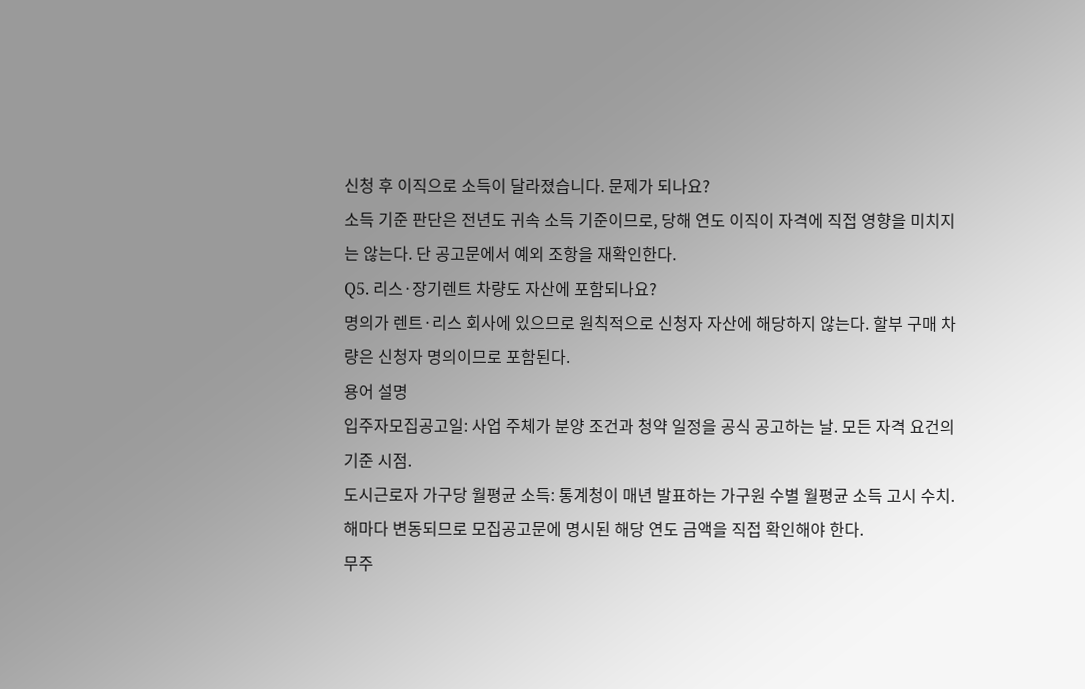신청 후 이직으로 소득이 달라졌습니다. 문제가 되나요?
소득 기준 판단은 전년도 귀속 소득 기준이므로, 당해 연도 이직이 자격에 직접 영향을 미치지는 않는다. 단 공고문에서 예외 조항을 재확인한다.
Q5. 리스·장기렌트 차량도 자산에 포함되나요?
명의가 렌트·리스 회사에 있으므로 원칙적으로 신청자 자산에 해당하지 않는다. 할부 구매 차량은 신청자 명의이므로 포함된다.
용어 설명
입주자모집공고일: 사업 주체가 분양 조건과 청약 일정을 공식 공고하는 날. 모든 자격 요건의 기준 시점.
도시근로자 가구당 월평균 소득: 통계청이 매년 발표하는 가구원 수별 월평균 소득 고시 수치. 해마다 변동되므로 모집공고문에 명시된 해당 연도 금액을 직접 확인해야 한다.
무주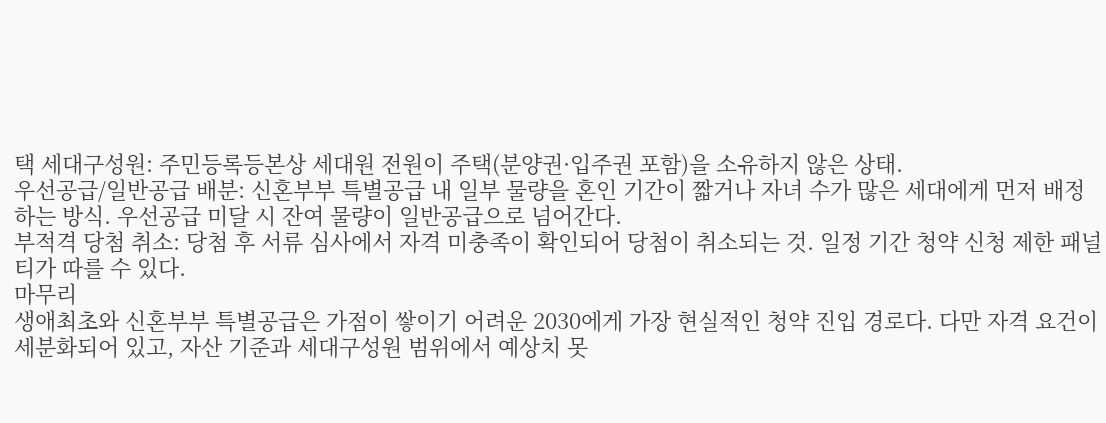택 세대구성원: 주민등록등본상 세대원 전원이 주택(분양권·입주권 포함)을 소유하지 않은 상태.
우선공급/일반공급 배분: 신혼부부 특별공급 내 일부 물량을 혼인 기간이 짧거나 자녀 수가 많은 세대에게 먼저 배정하는 방식. 우선공급 미달 시 잔여 물량이 일반공급으로 넘어간다.
부적격 당첨 취소: 당첨 후 서류 심사에서 자격 미충족이 확인되어 당첨이 취소되는 것. 일정 기간 청약 신청 제한 패널티가 따를 수 있다.
마무리
생애최초와 신혼부부 특별공급은 가점이 쌓이기 어려운 2030에게 가장 현실적인 청약 진입 경로다. 다만 자격 요건이 세분화되어 있고, 자산 기준과 세대구성원 범위에서 예상치 못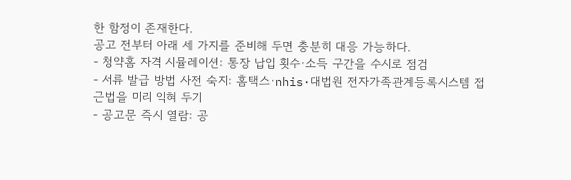한 함정이 존재한다.
공고 전부터 아래 세 가지를 준비해 두면 충분히 대응 가능하다.
- 청약홈 자격 시뮬레이션: 통장 납입 횟수·소득 구간을 수시로 점검
- 서류 발급 방법 사전 숙지: 홈택스·nhis·대법원 전자가족관계등록시스템 접근법을 미리 익혀 두기
- 공고문 즉시 열람: 공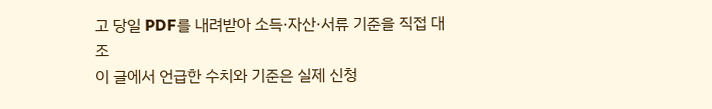고 당일 PDF를 내려받아 소득·자산·서류 기준을 직접 대조
이 글에서 언급한 수치와 기준은 실제 신청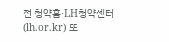전 청약홈·LH청약센터(lh.or.kr) 또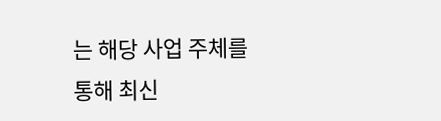는 해당 사업 주체를 통해 최신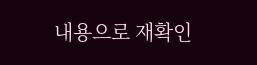내용으로 재확인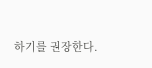하기를 권장한다.